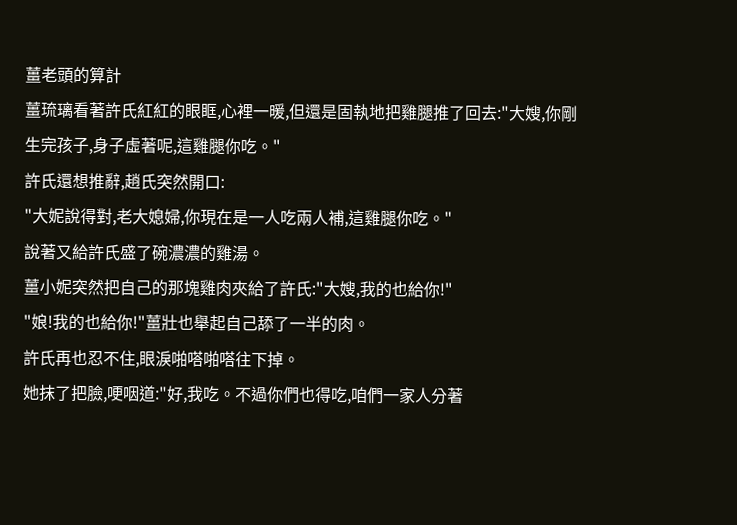薑老頭的算計
薑琉璃看著許氏紅紅的眼眶,心裡一暖,但還是固執地把雞腿推了回去:"大嫂,你剛生完孩子,身子虛著呢,這雞腿你吃。"
許氏還想推辭,趙氏突然開口:
"大妮說得對,老大媳婦,你現在是一人吃兩人補,這雞腿你吃。"
說著又給許氏盛了碗濃濃的雞湯。
薑小妮突然把自己的那塊雞肉夾給了許氏:"大嫂,我的也給你!"
"娘!我的也給你!"薑壯也舉起自己舔了一半的肉。
許氏再也忍不住,眼淚啪嗒啪嗒往下掉。
她抹了把臉,哽咽道:"好,我吃。不過你們也得吃,咱們一家人分著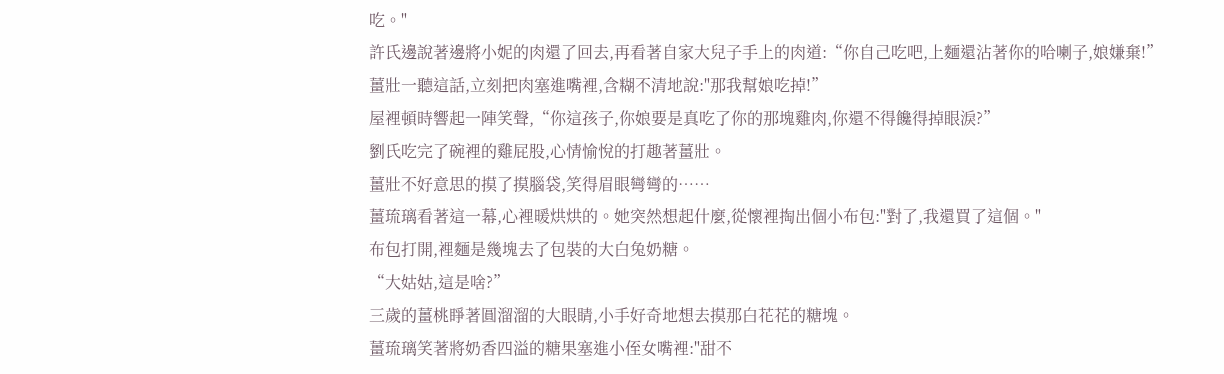吃。"
許氏邊說著邊將小妮的肉還了回去,再看著自家大兒子手上的肉道:“你自己吃吧,上麵還沾著你的哈喇子,娘嫌棄!”
薑壯一聽這話,立刻把肉塞進嘴裡,含糊不清地說:"那我幫娘吃掉!”
屋裡頓時響起一陣笑聲,“你這孩子,你娘要是真吃了你的那塊雞肉,你還不得饞得掉眼淚?”
劉氏吃完了碗裡的雞屁股,心情愉悅的打趣著薑壯。
薑壯不好意思的摸了摸腦袋,笑得眉眼彎彎的……
薑琉璃看著這一幕,心裡暖烘烘的。她突然想起什麼,從懷裡掏出個小布包:"對了,我還買了這個。"
布包打開,裡麵是幾塊去了包裝的大白兔奶糖。
“大姑姑,這是啥?”
三歲的薑桃睜著圓溜溜的大眼睛,小手好奇地想去摸那白花花的糖塊。
薑琉璃笑著將奶香四溢的糖果塞進小侄女嘴裡:"甜不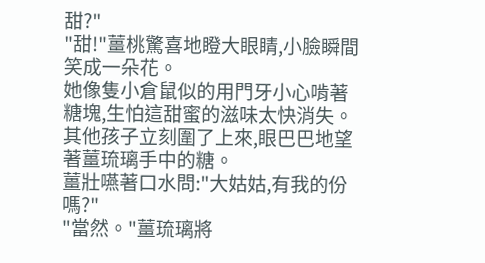甜?"
"甜!"薑桃驚喜地瞪大眼睛,小臉瞬間笑成一朵花。
她像隻小倉鼠似的用門牙小心啃著糖塊,生怕這甜蜜的滋味太快消失。
其他孩子立刻圍了上來,眼巴巴地望著薑琉璃手中的糖。
薑壯嚥著口水問:"大姑姑,有我的份嗎?"
"當然。"薑琉璃將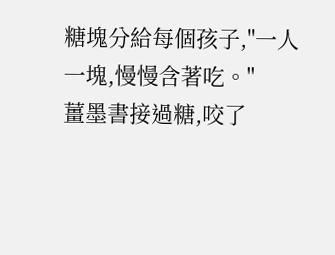糖塊分給每個孩子,"一人一塊,慢慢含著吃。"
薑墨書接過糖,咬了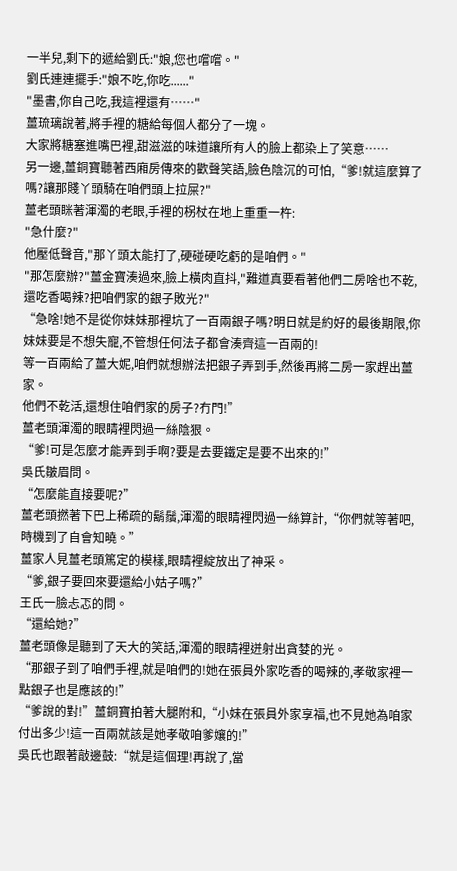一半兒,剩下的遞給劉氏:"娘,您也嚐嚐。"
劉氏連連擺手:"娘不吃,你吃......"
"墨書,你自己吃,我這裡還有……"
薑琉璃說著,將手裡的糖給每個人都分了一塊。
大家將糖塞進嘴巴裡,甜滋滋的味道讓所有人的臉上都染上了笑意……
另一邊,薑銅寶聽著西廂房傳來的歡聲笑語,臉色陰沉的可怕,“爹!就這麼算了嗎?讓那賤丫頭騎在咱們頭上拉屎?"
薑老頭眯著渾濁的老眼,手裡的柺杖在地上重重一杵:
"急什麼?"
他壓低聲音,"那丫頭太能打了,硬碰硬吃虧的是咱們。"
"那怎麼辦?"薑金寶湊過來,臉上橫肉直抖,"難道真要看著他們二房啥也不乾,還吃香喝辣?把咱們家的銀子敗光?"
“急啥!她不是從你妹妹那裡坑了一百兩銀子嗎?明日就是約好的最後期限,你妹妹要是不想失寵,不管想任何法子都會湊齊這一百兩的!
等一百兩給了薑大妮,咱們就想辦法把銀子弄到手,然後再將二房一家趕出薑家。
他們不乾活,還想住咱們家的房子?冇門!”
薑老頭渾濁的眼睛裡閃過一絲陰狠。
“爹!可是怎麼才能弄到手啊?要是去要鐵定是要不出來的!”
吳氏皺眉問。
“怎麼能直接要呢?”
薑老頭撚著下巴上稀疏的鬍鬚,渾濁的眼睛裡閃過一絲算計,“你們就等著吧,時機到了自會知曉。”
薑家人見薑老頭篤定的模樣,眼睛裡綻放出了神采。
“爹,銀子要回來要還給小姑子嗎?”
王氏一臉忐忑的問。
“還給她?”
薑老頭像是聽到了天大的笑話,渾濁的眼睛裡迸射出貪婪的光。
“那銀子到了咱們手裡,就是咱們的!她在張員外家吃香的喝辣的,孝敬家裡一點銀子也是應該的!”
“爹說的對!”薑銅寶拍著大腿附和,“小妹在張員外家享福,也不見她為咱家付出多少!這一百兩就該是她孝敬咱爹孃的!”
吳氏也跟著敲邊鼓:“就是這個理!再說了,當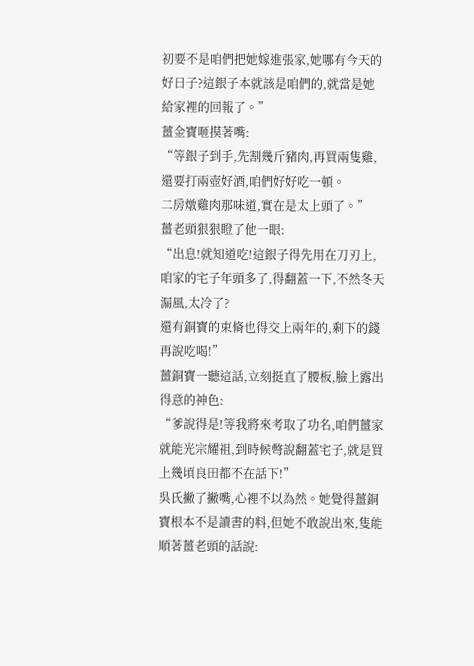初要不是咱們把她嫁進張家,她哪有今天的好日子?這銀子本就該是咱們的,就當是她給家裡的回報了。”
薑金寶咂摸著嘴:
“等銀子到手,先割幾斤豬肉,再買兩隻雞,還要打兩壺好酒,咱們好好吃一頓。
二房燉雞肉那味道,實在是太上頭了。”
薑老頭狠狠瞪了他一眼:
“出息!就知道吃!這銀子得先用在刀刃上,咱家的宅子年頭多了,得翻蓋一下,不然冬天漏風,太冷了?
還有銅寶的束脩也得交上兩年的,剩下的錢再說吃喝!”
薑銅寶一聽這話,立刻挺直了腰板,臉上露出得意的神色:
“爹說得是!等我將來考取了功名,咱們薑家就能光宗耀祖,到時候彆說翻蓋宅子,就是買上幾頃良田都不在話下!”
吳氏撇了撇嘴,心裡不以為然。她覺得薑銅寶根本不是讀書的料,但她不敢說出來,隻能順著薑老頭的話說: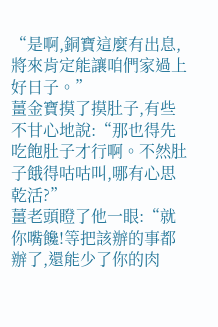“是啊,銅寶這麼有出息,將來肯定能讓咱們家過上好日子。”
薑金寶摸了摸肚子,有些不甘心地說:“那也得先吃飽肚子才行啊。不然肚子餓得咕咕叫,哪有心思乾活?”
薑老頭瞪了他一眼:“就你嘴饞!等把該辦的事都辦了,還能少了你的肉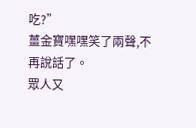吃?”
薑金寶嘿嘿笑了兩聲,不再說話了。
眾人又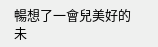暢想了一會兒美好的未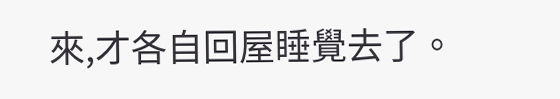來,才各自回屋睡覺去了。